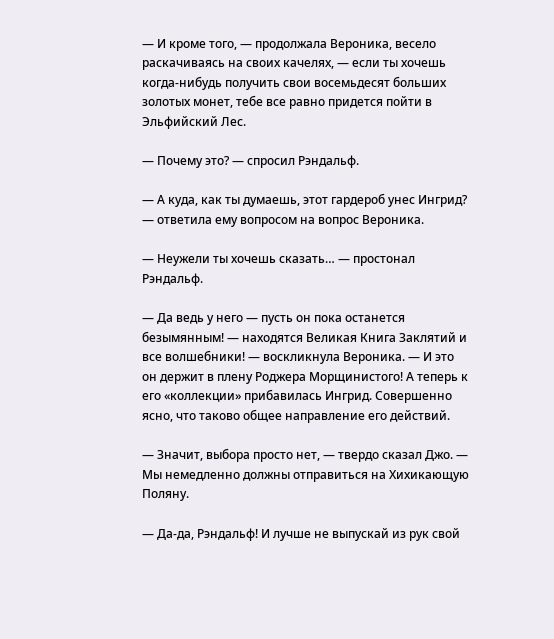— И кроме того, — продолжала Вероника, весело раскачиваясь на своих качелях, — если ты хочешь когда-нибудь получить свои восемьдесят больших золотых монет, тебе все равно придется пойти в Эльфийский Лес.

— Почему это? — спросил Рэндальф.

— А куда, как ты думаешь, этот гардероб унес Ингрид? — ответила ему вопросом на вопрос Вероника.

— Неужели ты хочешь сказать… — простонал Рэндальф.

— Да ведь у него — пусть он пока останется безымянным! — находятся Великая Книга Заклятий и все волшебники! — воскликнула Вероника. — И это он держит в плену Роджера Морщинистого! А теперь к его «коллекции» прибавилась Ингрид. Совершенно ясно, что таково общее направление его действий.

— Значит, выбора просто нет, — твердо сказал Джо. — Мы немедленно должны отправиться на Хихикающую Поляну.

— Да-да, Рэндальф! И лучше не выпускай из рук свой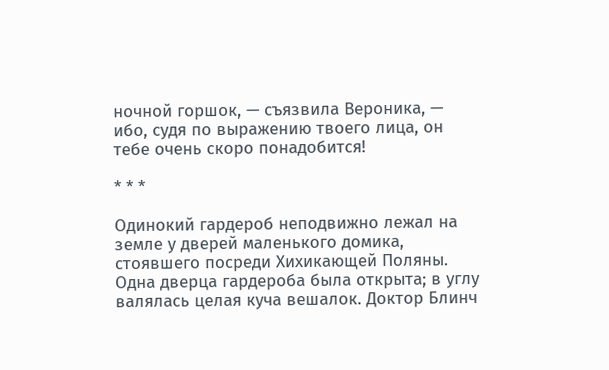ночной горшок, — съязвила Вероника, — ибо, судя по выражению твоего лица, он тебе очень скоро понадобится!

* * *

Одинокий гардероб неподвижно лежал на земле у дверей маленького домика, стоявшего посреди Хихикающей Поляны. Одна дверца гардероба была открыта; в углу валялась целая куча вешалок. Доктор Блинч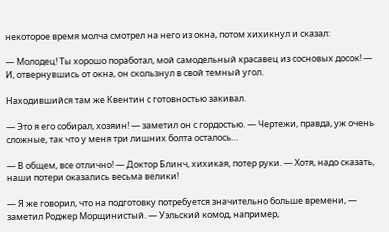некоторое время молча смотрел на него из окна, потом хихикнул и сказал:

— Молодец! Ты хорошо поработал, мой самодельный красавец из сосновых досок! — И, отвернувшись от окна, он скользнул в свой темный угол.

Находившийся там же Квентин с готовностью закивал.

— Это я его собирал, хозяин! — заметил он с гордостью. — Чертежи, правда, уж очень сложные, так что у меня три лишних болта осталось…

— В общем, все отлично! — Доктор Блинч, хихикая, потер руки. — Хотя, надо сказать, наши потери оказались весьма велики!

— Я же говорил, что на подготовку потребуется значительно больше времени, — заметил Роджер Морщинистый. — Уэльский комод, например,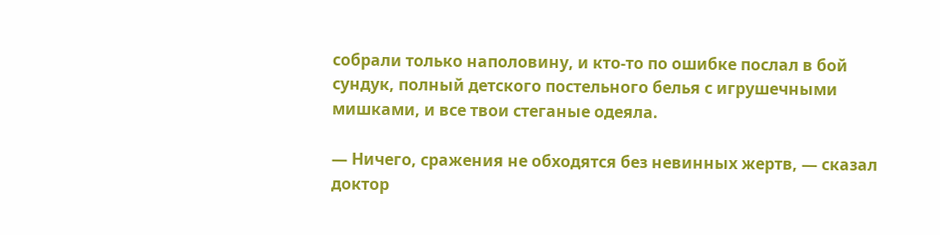собрали только наполовину, и кто-то по ошибке послал в бой сундук, полный детского постельного белья с игрушечными мишками, и все твои стеганые одеяла.

— Ничего, сражения не обходятся без невинных жертв, — сказал доктор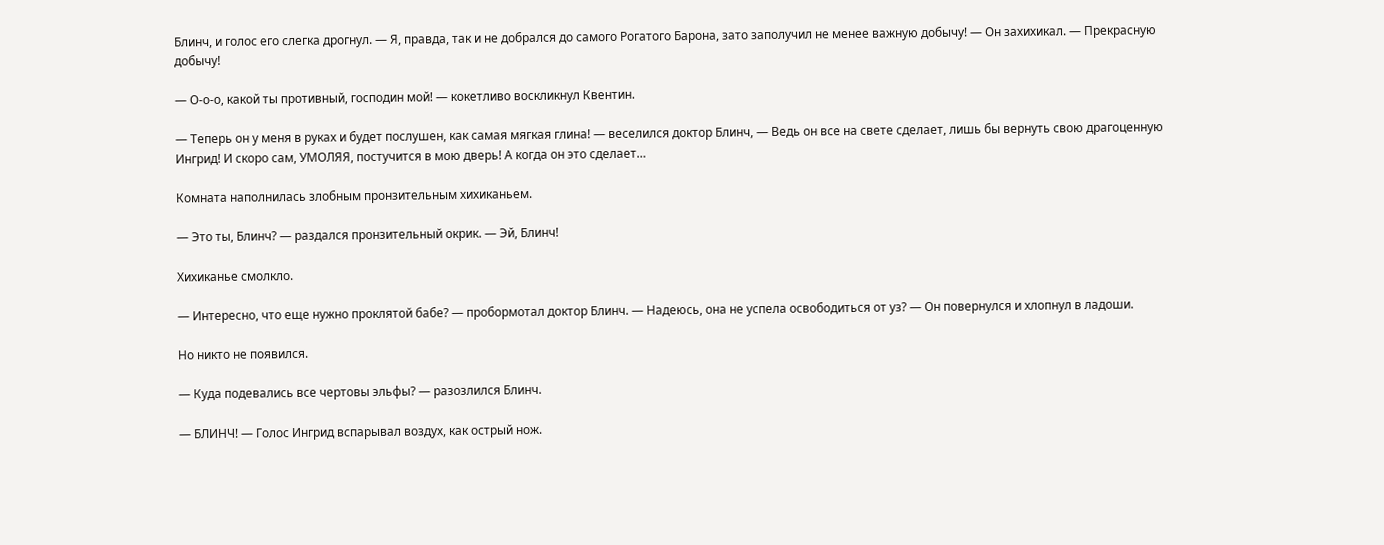Блинч, и голос его слегка дрогнул. — Я, правда, так и не добрался до самого Рогатого Барона, зато заполучил не менее важную добычу! — Он захихикал. — Прекрасную добычу!

— О-о-о, какой ты противный, господин мой! — кокетливо воскликнул Квентин.

— Теперь он у меня в руках и будет послушен, как самая мягкая глина! — веселился доктор Блинч, — Ведь он все на свете сделает, лишь бы вернуть свою драгоценную Ингрид! И скоро сам, УМОЛЯЯ, постучится в мою дверь! А когда он это сделает…

Комната наполнилась злобным пронзительным хихиканьем.

— Это ты, Блинч? — раздался пронзительный окрик. — Эй, Блинч!

Хихиканье смолкло.

— Интересно, что еще нужно проклятой бабе? — пробормотал доктор Блинч. — Надеюсь, она не успела освободиться от уз? — Он повернулся и хлопнул в ладоши.

Но никто не появился.

— Куда подевались все чертовы эльфы? — разозлился Блинч.

— БЛИНЧ! — Голос Ингрид вспарывал воздух, как острый нож.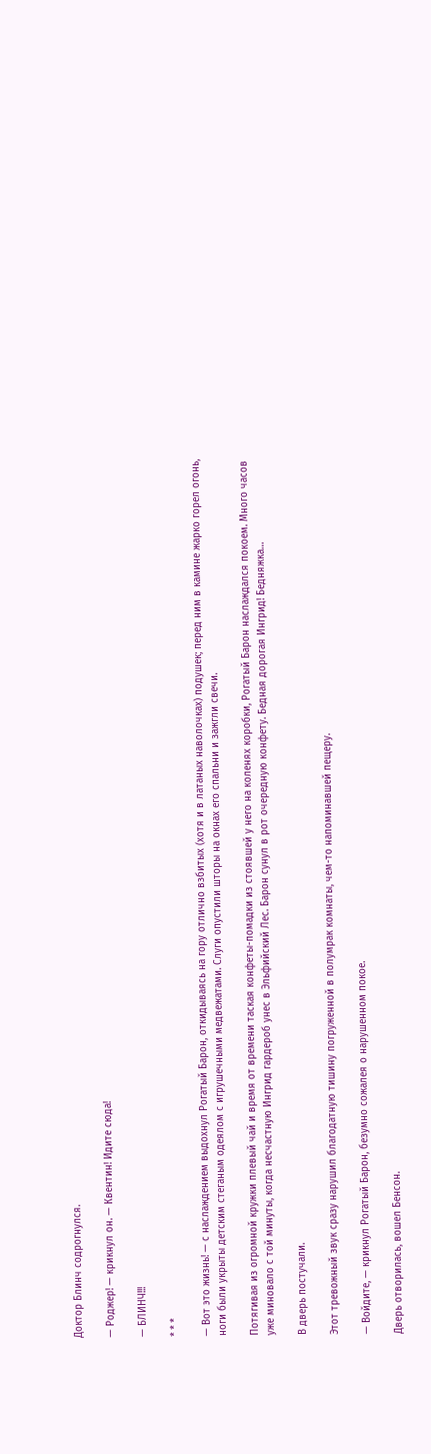Доктор Блинч содрогнулся.

— Роджер! — крикнул он. — Квентин! Идите сюда!

— БЛИНЧ!!!

* * *

— Вот это жизнь! — с наслаждением выдохнул Рогатый Барон, откидываясь на гору отлично взбитых (хотя и в латаных наволочках) подушек; перед ним в камине жарко горел огонь, ноги были укрыты детским стеганым одеялом с игрушечными медвежатами. Слуги опустили шторы на окнах его спальни и зажгли свечи.

Потягивая из огромной кружки плевый чай и время от времени таская конфеты-помадки из стоявшей у него на коленях коробки, Рогатый Барон наслаждался покоем. Много часов уже миновало с той минуты, когда несчастную Ингрид гардероб унес в Эльфийский Лес. Барон сунул в рот очередную конфету. Бедная дорогая Ингрид! Бедняжка…

В дверь постучали.

Этот тревожный звук сразу нарушил благодатную тишину погруженной в полумрак комнаты, чем-то напоминавшей пещеру.

— Войдите, — крикнул Рогатый Барон, безумно сожалея о нарушенном покое.

Дверь отворилась, вошел Бенсон.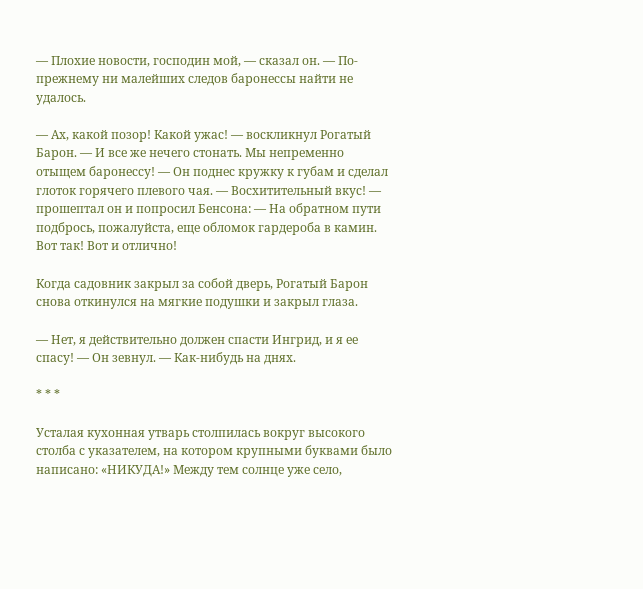— Плохие новости, господин мой, — сказал он. — По-прежнему ни малейших следов баронессы найти не удалось.

— Ах, какой позор! Какой ужас! — воскликнул Рогатый Барон. — И все же нечего стонать. Мы непременно отыщем баронессу! — Он поднес кружку к губам и сделал глоток горячего плевого чая. — Восхитительный вкус! — прошептал он и попросил Бенсона: — На обратном пути подбрось, пожалуйста, еще обломок гардероба в камин. Вот так! Вот и отлично!

Когда садовник закрыл за собой дверь, Рогатый Барон снова откинулся на мягкие подушки и закрыл глаза.

— Нет, я действительно должен спасти Ингрид, и я ее спасу! — Он зевнул. — Как-нибудь на днях.

* * *

Усталая кухонная утварь столпилась вокруг высокого столба с указателем, на котором крупными буквами было написано: «НИКУДА!» Между тем солнце уже село,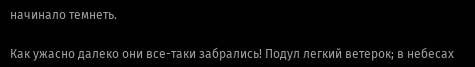начинало темнеть.

Как ужасно далеко они все-таки забрались! Подул легкий ветерок; в небесах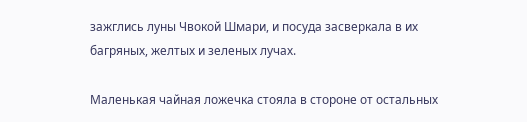зажглись луны Чвокой Шмари, и посуда засверкала в их багряных, желтых и зеленых лучах.

Маленькая чайная ложечка стояла в стороне от остальных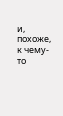и, похоже, к чему-то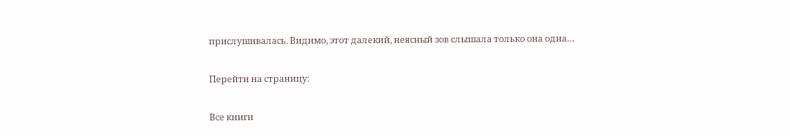прислушивалась. Видимо, этот далекий, неясный зов слышала только она одна…

Перейти на страницу:

Все книги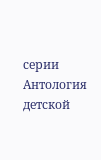серии Антология детской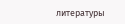литературы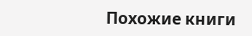Похожие книги